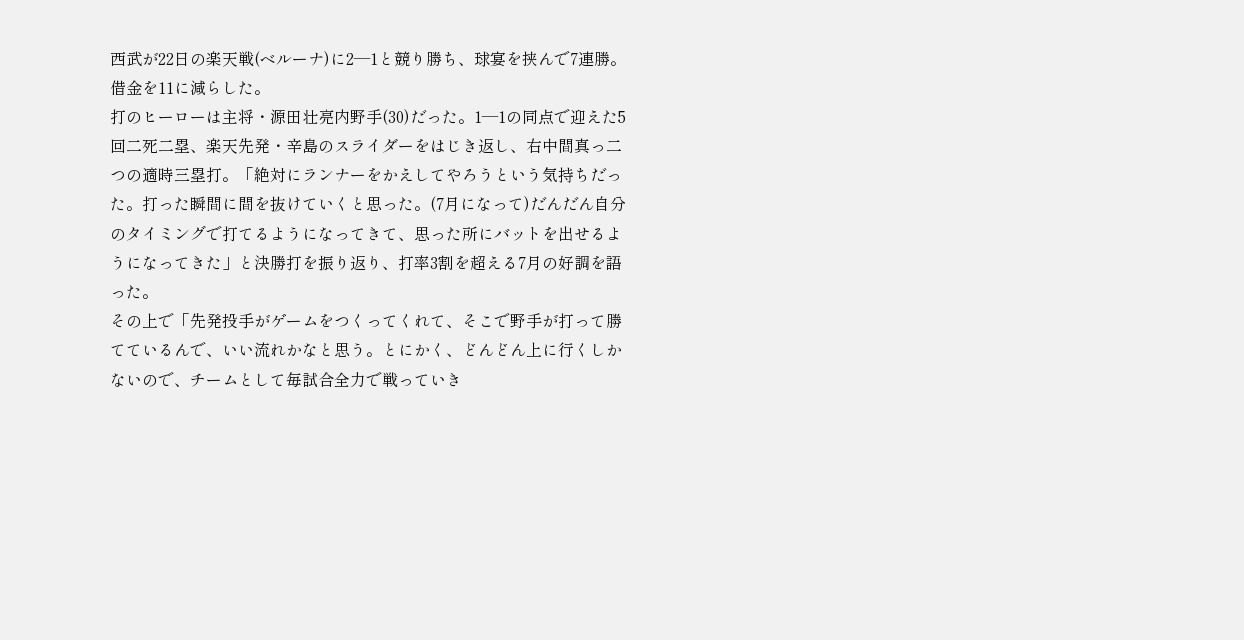西武が22日の楽天戦(ベルーナ)に2―1と競り勝ち、球宴を挟んで7連勝。借金を11に減らした。
打のヒーローは主将・源田壮亮内野手(30)だった。1―1の同点で迎えた5回二死二塁、楽天先発・辛島のスライダーをはじき返し、右中間真っ二つの適時三塁打。「絶対にランナーをかえしてやろうという気持ちだった。打った瞬間に間を抜けていくと思った。(7月になって)だんだん自分のタイミングで打てるようになってきて、思った所にバットを出せるようになってきた」と決勝打を振り返り、打率3割を超える7月の好調を語った。
その上で「先発投手がゲームをつくってくれて、そこで野手が打って勝てているんで、いい流れかなと思う。とにかく、どんどん上に行くしかないので、チームとして毎試合全力で戦っていき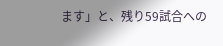ます」と、残り59試合への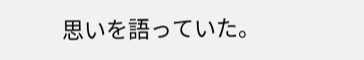思いを語っていた。